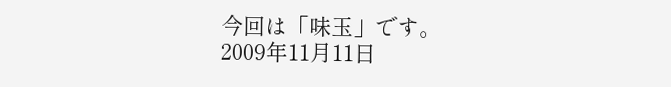今回は「味玉」です。
2009年11月11日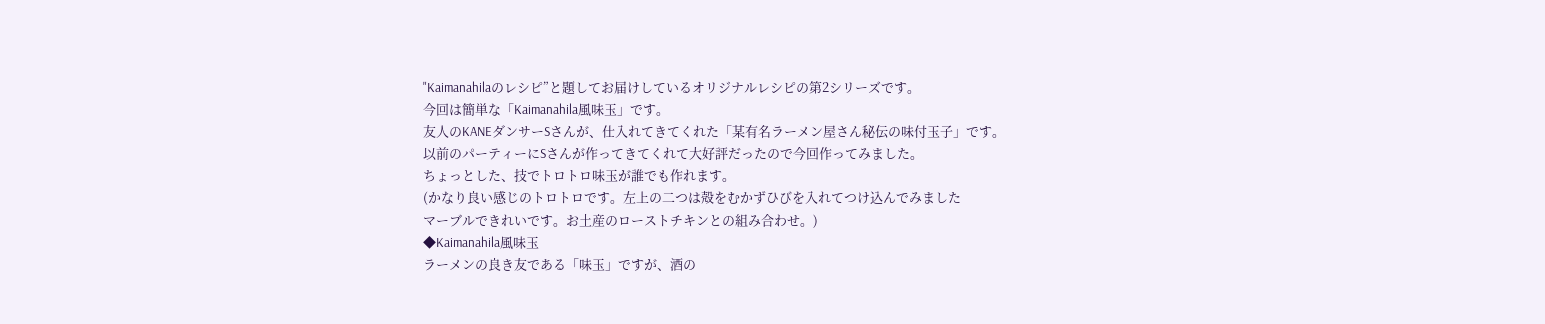"Kaimanahilaのレシピ”と題してお届けしているオリジナルレシピの第2シリーズです。
今回は簡単な「Kaimanahila風味玉」です。
友人のKANEダンサーSさんが、仕入れてきてくれた「某有名ラーメン屋さん秘伝の味付玉子」です。
以前のパーティーにSさんが作ってきてくれて大好評だったので今回作ってみました。
ちょっとした、技でトロトロ味玉が誰でも作れます。
(かなり良い感じのトロトロです。左上の二つは殻をむかずひびを入れてつけ込んでみました
マーブルできれいです。お土産のローストチキンとの組み合わせ。)
◆Kaimanahila風味玉
ラーメンの良き友である「味玉」ですが、酒の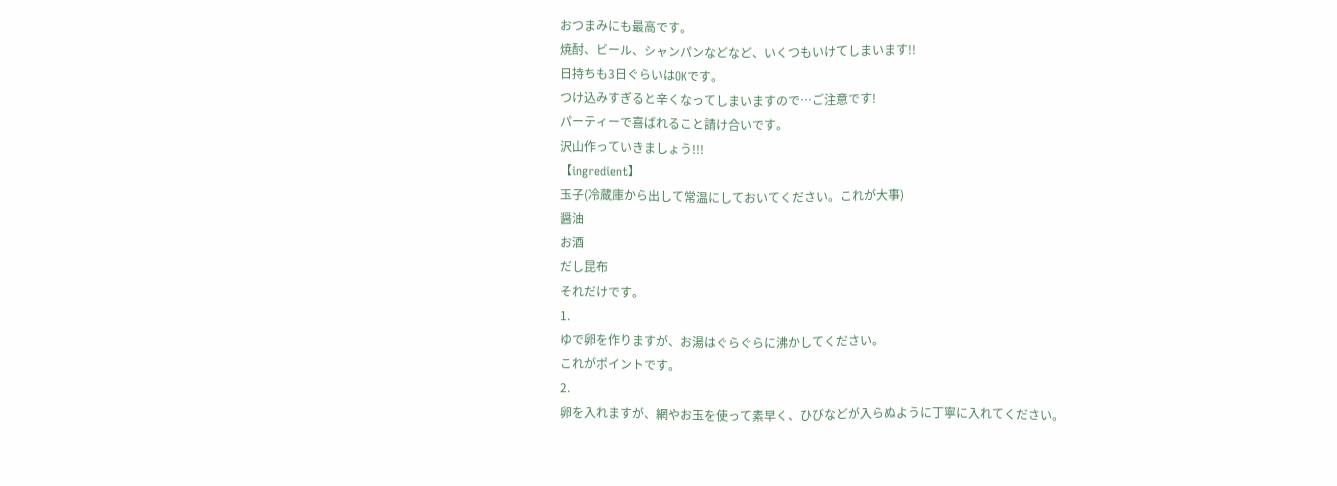おつまみにも最高です。
焼酎、ビール、シャンパンなどなど、いくつもいけてしまいます!!
日持ちも3日ぐらいはOKです。
つけ込みすぎると辛くなってしまいますので…ご注意です!
パーティーで喜ばれること請け合いです。
沢山作っていきましょう!!!
【ingredient】
玉子(冷蔵庫から出して常温にしておいてください。これが大事)
醤油
お酒
だし昆布
それだけです。
1.
ゆで卵を作りますが、お湯はぐらぐらに沸かしてください。
これがポイントです。
2.
卵を入れますが、網やお玉を使って素早く、ひびなどが入らぬように丁寧に入れてください。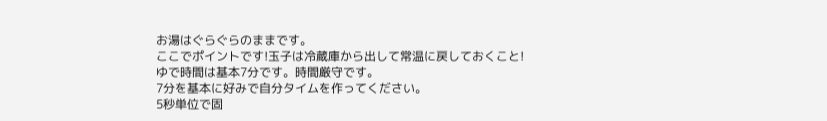お湯はぐらぐらのままです。
ここでポイントです!玉子は冷蔵庫から出して常温に戻しておくこと!
ゆで時間は基本7分です。時間厳守です。
7分を基本に好みで自分タイムを作ってください。
5秒単位で固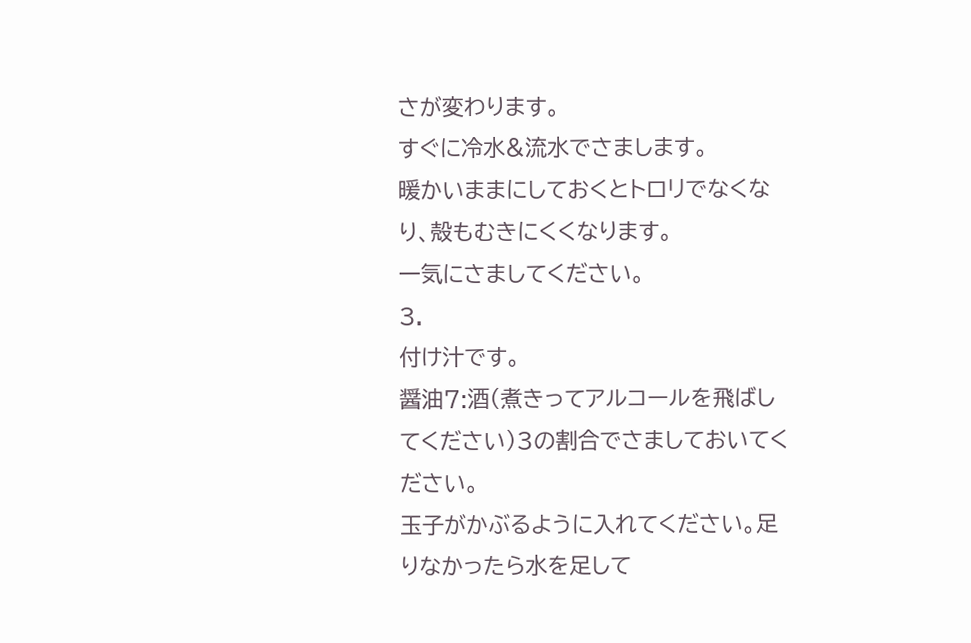さが変わります。
すぐに冷水&流水でさまします。
暖かいままにしておくとトロリでなくなり、殻もむきにくくなります。
一気にさましてください。
3.
付け汁です。
醤油7:酒(煮きってアルコールを飛ばしてください)3の割合でさましておいてください。
玉子がかぶるように入れてください。足りなかったら水を足して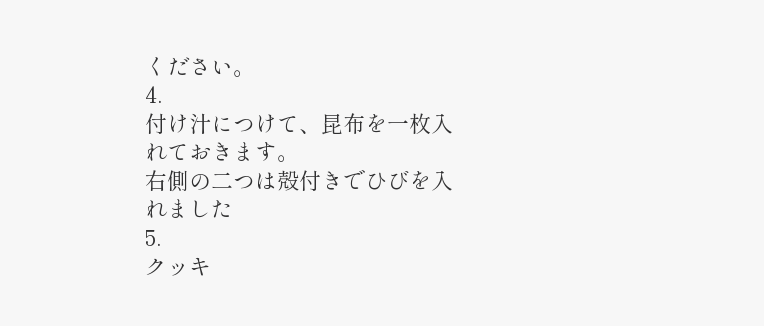ください。
4.
付け汁につけて、昆布を一枚入れておきます。
右側の二つは殻付きでひびを入れました
5.
クッキ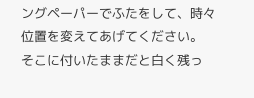ングペーパーでふたをして、時々位置を変えてあげてください。
そこに付いたままだと白く残っ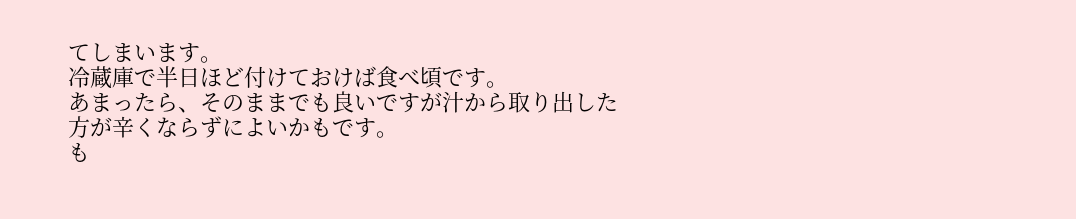てしまいます。
冷蔵庫で半日ほど付けておけば食べ頃です。
あまったら、そのままでも良いですが汁から取り出した方が辛くならずによいかもです。
も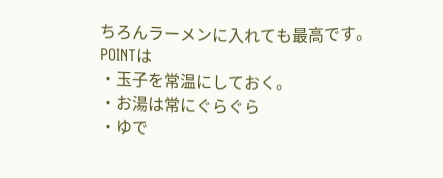ちろんラーメンに入れても最高です。
POINTは
・玉子を常温にしておく。
・お湯は常にぐらぐら
・ゆで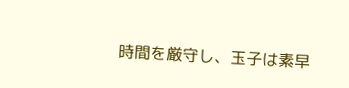時間を厳守し、玉子は素早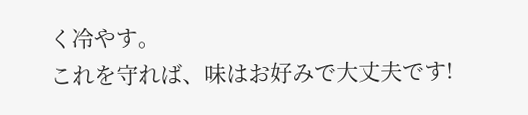く冷やす。
これを守れば、味はお好みで大丈夫です!